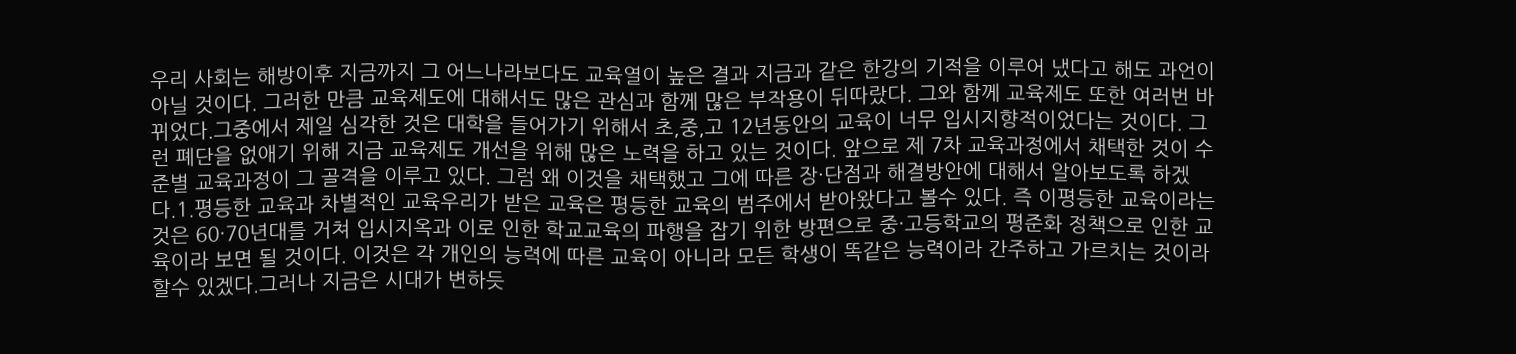우리 사회는 해방이후 지금까지 그 어느나라보다도 교육열이 높은 결과 지금과 같은 한강의 기적을 이루어 냈다고 해도 과언이 아닐 것이다. 그러한 만큼 교육제도에 대해서도 많은 관심과 함께 많은 부작용이 뒤따랐다. 그와 함께 교육제도 또한 여러번 바뀌었다.그중에서 제일 심각한 것은 대학을 들어가기 위해서 초,중,고 12년동안의 교육이 너무 입시지향적이었다는 것이다. 그런 폐단을 없애기 위해 지금 교육제도 개선을 위해 많은 노력을 하고 있는 것이다. 앞으로 제 7차 교육과정에서 채택한 것이 수준별 교육과정이 그 골격을 이루고 있다. 그럼 왜 이것을 채택했고 그에 따른 장·단점과 해결방안에 대해서 알아보도록 하겠다.1.평등한 교육과 차별적인 교육우리가 받은 교육은 평등한 교육의 범주에서 받아왔다고 볼수 있다. 즉 이평등한 교육이라는 것은 60·70년대를 거쳐 입시지옥과 이로 인한 학교교육의 파행을 잡기 위한 방편으로 중·고등학교의 평준화 정책으로 인한 교육이라 보면 될 것이다. 이것은 각 개인의 능력에 따른 교육이 아니라 모든 학생이 똑같은 능력이라 간주하고 가르치는 것이라 할수 있겠다.그러나 지금은 시대가 변하듯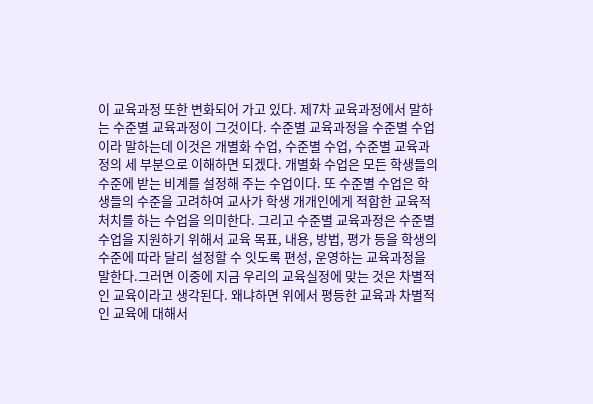이 교육과정 또한 변화되어 가고 있다. 제7차 교육과정에서 말하는 수준별 교육과정이 그것이다. 수준별 교육과정을 수준별 수업이라 말하는데 이것은 개별화 수업, 수준별 수업, 수준별 교육과정의 세 부분으로 이해하면 되겠다. 개별화 수업은 모든 학생들의 수준에 받는 비계를 설정해 주는 수업이다. 또 수준별 수업은 학생들의 수준을 고려하여 교사가 학생 개개인에게 적합한 교육적 처치를 하는 수업을 의미한다. 그리고 수준별 교육과정은 수준별 수업을 지원하기 위해서 교육 목표, 내용, 방법, 평가 등을 학생의 수준에 따라 달리 설정할 수 잇도록 편성, 운영하는 교육과정을 말한다.그러면 이중에 지금 우리의 교육실정에 맞는 것은 차별적인 교육이라고 생각된다. 왜냐하면 위에서 평등한 교육과 차별적인 교육에 대해서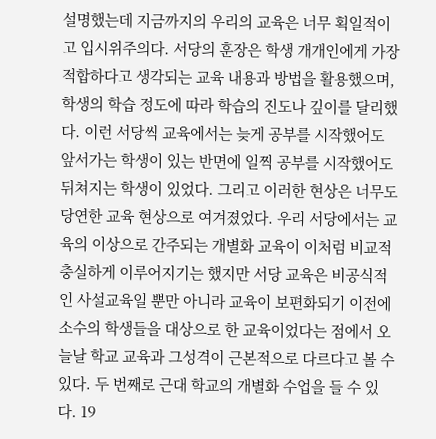설명했는데 지금까지의 우리의 교육은 너무 획일적이고 입시위주의다. 서당의 훈장은 학생 개개인에게 가장 적합하다고 생각되는 교육 내용과 방법을 활용했으며, 학생의 학습 정도에 따라 학습의 진도나 깊이를 달리했다. 이런 서당씩 교육에서는 늦게 공부를 시작했어도 앞서가는 학생이 있는 반면에 일찍 공부를 시작했어도 뒤쳐지는 학생이 있었다. 그리고 이러한 현상은 너무도 당연한 교육 현상으로 여겨졌었다. 우리 서당에서는 교육의 이상으로 간주되는 개별화 교육이 이처럼 비교적 충실하게 이루어지기는 했지만 서당 교육은 비공식적인 사설교육일 뿐만 아니라 교육이 보편화되기 이전에 소수의 학생들을 대상으로 한 교육이었다는 점에서 오늘날 학교 교육과 그성격이 근본적으로 다르다고 볼 수있다. 두 번째로 근대 학교의 개별화 수업을 들 수 있다. 19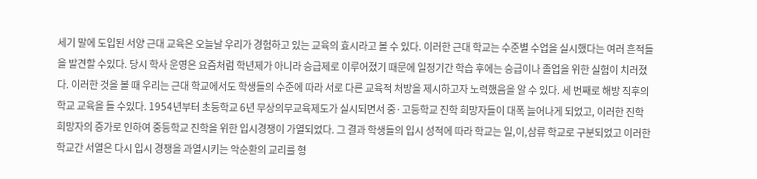세기 말에 도입된 서양 근대 교육은 오늘날 우리가 경험하고 있는 교육의 효시라고 볼 수 있다. 이러한 근대 학교는 수준별 수업을 실시했다는 여러 흔적들을 발견할 수있다. 당시 학사 운영은 요즘처럼 학년제가 아니라 승급제로 이루어졌기 때문에 일정기간 학습 후에는 승급이나 졸업을 위한 실험이 치러졌다. 이러한 것을 볼 때 우리는 근대 학교에서도 학생들의 수준에 따라 서로 다른 교육적 처방을 제시하고자 노력했음을 알 수 있다. 세 번째로 해방 직후의 학교 교육을 들 수있다. 1954년부터 초등학교 6년 무상의무교육제도가 실시되면서 중·고등학교 진학 희망자들이 대폭 늘어나게 되었고, 이러한 진학 희망자의 증가로 인하여 중등학교 진학을 위한 입시경쟁이 가열되었다. 그 결과 학생들의 입시 성적에 따라 학교는 일,이,삼류 학교로 구분되었고 이러한 학교간 서열은 다시 입시 경쟁을 과열시키는 악순환의 교리를 형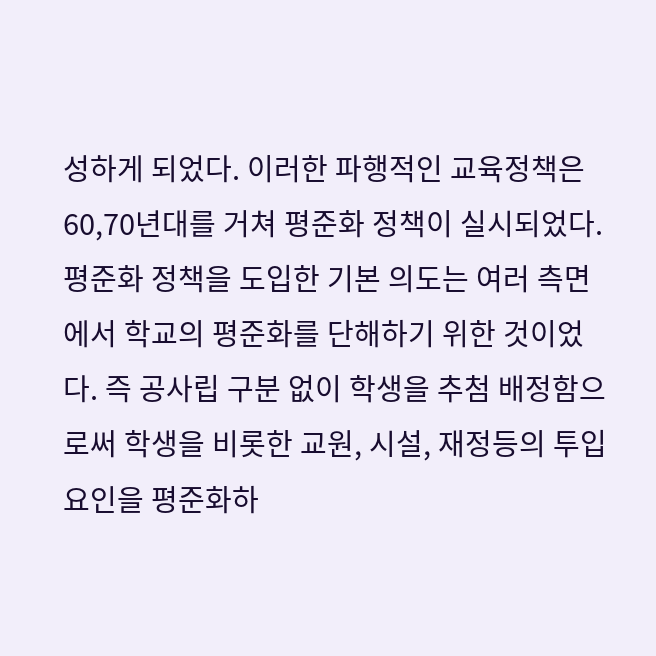성하게 되었다. 이러한 파행적인 교육정책은 60,70년대를 거쳐 평준화 정책이 실시되었다. 평준화 정책을 도입한 기본 의도는 여러 측면에서 학교의 평준화를 단해하기 위한 것이었다. 즉 공사립 구분 없이 학생을 추첨 배정함으로써 학생을 비롯한 교원, 시설, 재정등의 투입 요인을 평준화하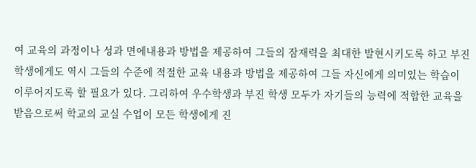여 교육의 과정이나 성과 면에내용과 방법을 제공하여 그들의 잠재력을 최대한 발현시키도록 하고 부진 학생에게도 역시 그들의 수준에 적절한 교육 내용과 방법을 제공하여 그들 자신에게 의미있는 학습이 이루어지도록 할 필요가 있다. 그리하여 우수학생과 부진 학생 모두가 자기들의 능력에 적합한 교육을 받음으로써 학교의 교실 수업이 모든 학생에게 진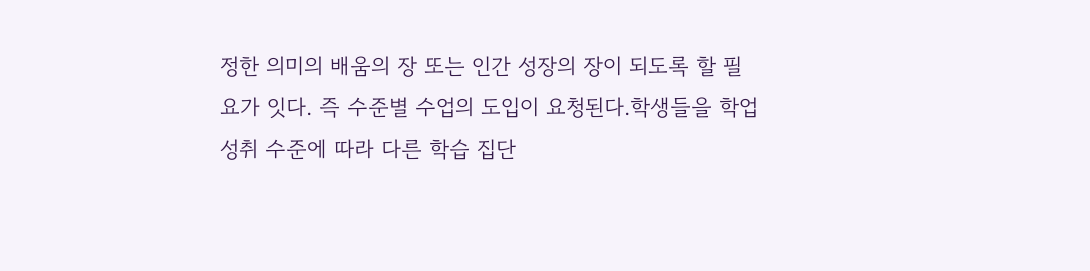정한 의미의 배움의 장 또는 인간 성장의 장이 되도록 할 필요가 잇다. 즉 수준별 수업의 도입이 요청된다.학생들을 학업 성취 수준에 따라 다른 학습 집단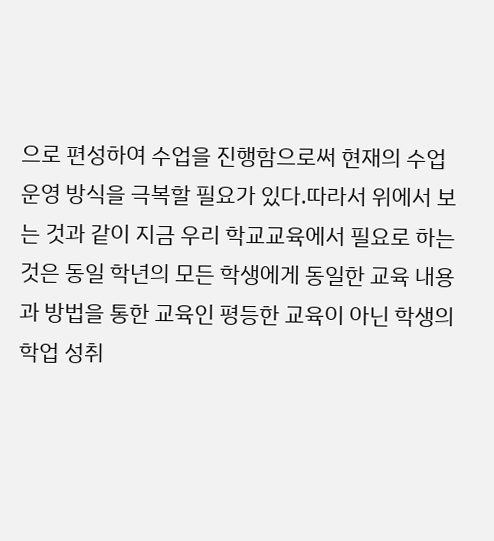으로 편성하여 수업을 진행함으로써 현재의 수업 운영 방식을 극복할 필요가 있다.따라서 위에서 보는 것과 같이 지금 우리 학교교육에서 필요로 하는 것은 동일 학년의 모든 학생에게 동일한 교육 내용과 방법을 통한 교육인 평등한 교육이 아닌 학생의 학업 성취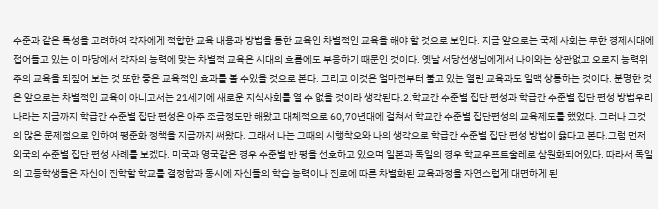수준과 같은 특성을 고려하여 각자에게 적합한 교육 내용과 방법을 통한 교육인 차별적인 교육을 해야 할 것으로 보인다. 지금 앞으로는 국제 사회는 무한 경제시대에 접어들고 있는 이 마당에서 각자의 능력에 맞는 차별적 교육은 시대의 흐름에도 부응하기 때문인 것이다. 옛날 서당선생님에게서 나이와는 상관없고 오로지 능력위주의 교육을 되짚어 보는 것 또한 좋은 교육적인 효과를 볼 수있을 것으로 본다. 그리고 이것은 얼마전부터 불고 있는 열린 교육과도 일맥 상통하는 것이다. 분명한 것은 앞으로는 차별적인 교육이 아니고서는 21세기에 새로운 지식사회를 열 수 없을 것이라 생각된다.2.학교간 수준별 집단 편성과 학급간 수준별 집단 편성 방법우리 나라는 지금까지 학급간 수준별 집단 편성은 아주 조금정도만 해왔고 대체적으로 60,70년대에 걸쳐서 학교간 수준별 집단편성의 교육제도를 했었다. 그러나 그것의 많은 문제점으로 인하여 평준화 정책을 지금까지 써왔다. 그래서 나는 그때의 시행착오와 나의 생각으로 학급간 수준별 집단 편성 방법이 옳다고 본다.그럼 먼저 외국의 수준별 집단 편성 사례를 보겠다. 미국과 영국같은 경우 수준별 반 평을 선호하고 있으며 일본과 독일의 경우 학교우프트술레로 삼원화되어있다. 따라서 독일의 고등학생들은 자신이 진학할 학교를 결정함과 동시에 자신들의 학습 능력이나 진로에 따른 차별화된 교육과정을 자연스럽게 대면하게 된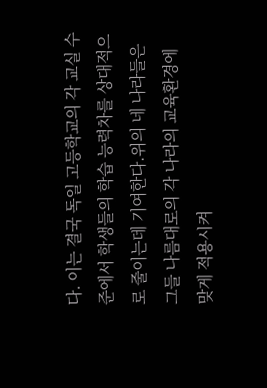다. 이는 결국 독일 고등학교의 각 교실 수준에서 학생들의 학습 능력차를 상대적으로 줄이는데 기여한다.위의 네 나라들은 그들 나름대로의 각 나라의 교육환경에 맞게 적용시켜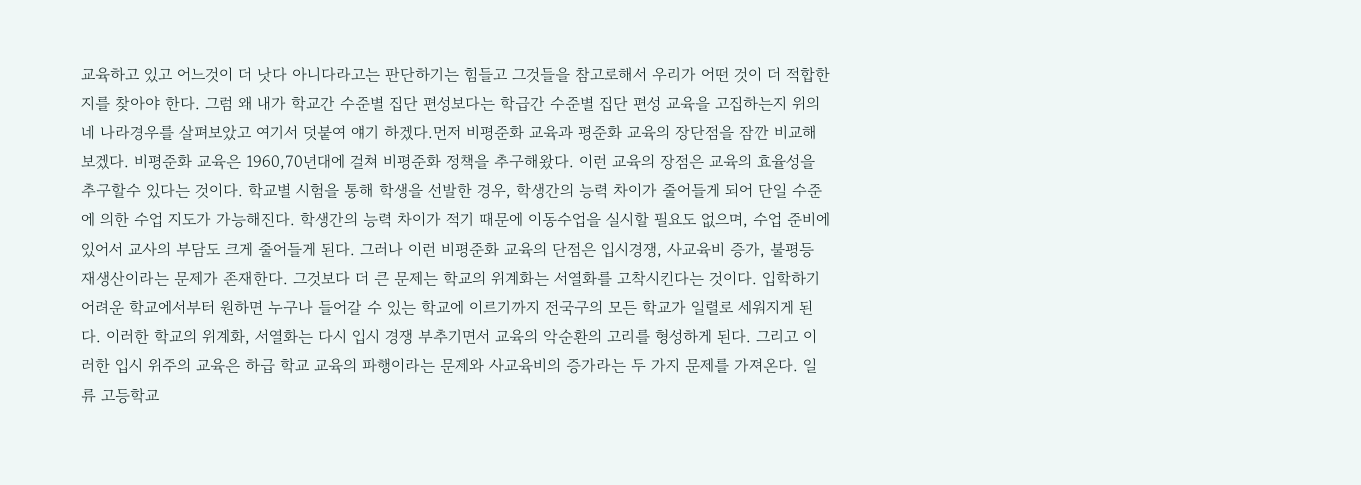교육하고 있고 어느것이 더 낫다 아니다라고는 판단하기는 힘들고 그것들을 참고로해서 우리가 어떤 것이 더 적합한지를 찾아야 한다. 그럼 왜 내가 학교간 수준별 집단 편성보다는 학급간 수준별 집단 편성 교육을 고집하는지 위의 네 나라경우를 살펴보았고 여기서 덧붙여 얘기 하겠다.먼저 비평준화 교육과 평준화 교육의 장단점을 잠깐 비교해 보겠다. 비평준화 교육은 1960,70년대에 걸쳐 비평준화 정책을 추구해왔다. 이런 교육의 장점은 교육의 효율성을 추구할수 있다는 것이다. 학교별 시험을 통해 학생을 선발한 경우, 학생간의 능력 차이가 줄어들게 되어 단일 수준에 의한 수업 지도가 가능해진다. 학생간의 능력 차이가 적기 때문에 이동수업을 실시할 필요도 없으며, 수업 준비에 있어서 교사의 부담도 크게 줄어들게 된다. 그러나 이런 비평준화 교육의 단점은 입시경쟁, 사교육비 증가, 불평등 재생산이라는 문제가 존재한다. 그것보다 더 큰 문제는 학교의 위계화는 서열화를 고착시킨다는 것이다. 입학하기 어려운 학교에서부터 원하면 누구나 들어갈 수 있는 학교에 이르기까지 전국구의 모든 학교가 일렬로 세워지게 된다. 이러한 학교의 위계화, 서열화는 다시 입시 경쟁 부추기면서 교육의 악순환의 고리를 형성하게 된다. 그리고 이러한 입시 위주의 교육은 하급 학교 교육의 파행이라는 문제와 사교육비의 증가라는 두 가지 문제를 가져온다. 일류 고등학교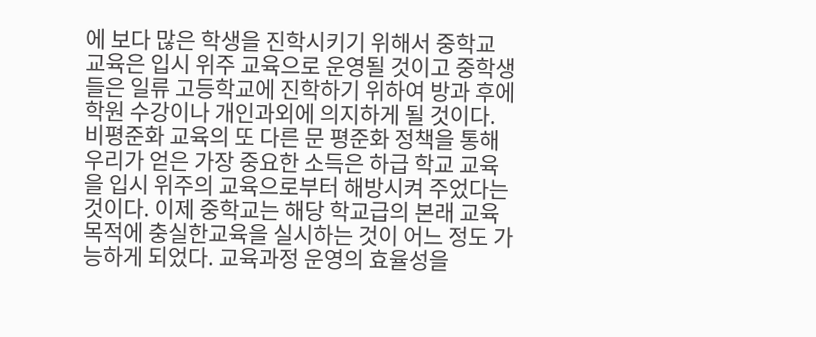에 보다 많은 학생을 진학시키기 위해서 중학교 교육은 입시 위주 교육으로 운영될 것이고 중학생들은 일류 고등학교에 진학하기 위하여 방과 후에 학원 수강이나 개인과외에 의지하게 될 것이다. 비평준화 교육의 또 다른 문 평준화 정책을 통해 우리가 얻은 가장 중요한 소득은 하급 학교 교육을 입시 위주의 교육으로부터 해방시켜 주었다는 것이다. 이제 중학교는 해당 학교급의 본래 교육목적에 충실한교육을 실시하는 것이 어느 정도 가능하게 되었다. 교육과정 운영의 효율성을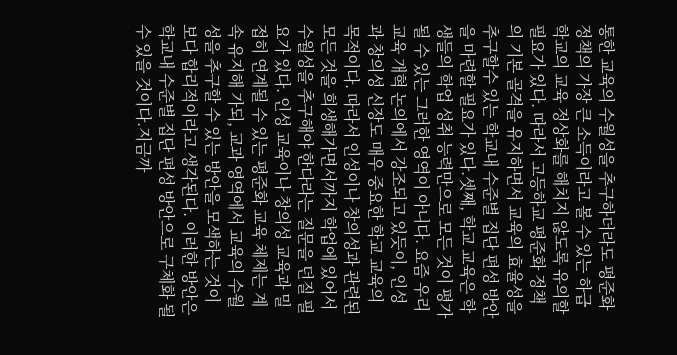통한 교육의 수월성을 추구하더라도 평준화 정책의 가장 큰 소득이라고 볼 수 있는 하급 학교의 교육 정상화를 해치지 않도록 유의할 필요가 있다. 따라서 고등하교 평준화 정책의 기본 골격을 유지하면서 교육의 효율성을 추구할수 있는 학교내 수준별 집단 편성 방안을 마련할 필요가 있다.셋째, 학교 교육은 학생들의 학업 성취 능력만으로 모든 것이 평가될 수 있는 그러한 영역이 아니다. 요즘 우리 교육 개혁 논의에서 강조되고 있듯이, 인성과 창의성 신장도 매우 중요한 학교 교육의 목적이다. 따라서 인성이나 창의성과 관련된 모든 것을 희생해가면서까지 학업에 있어서 수월성을 추구해야 한다라는 질문을 던질 필요가 있다. 인성 교육이나 창의성 교육과 밀접히 연계될 수 있는 평준화 교육 체제는 계속 유지해 가되, 교과 영역에서 교육의 수월성을 추구할 수 있는 방안을 모색하는 것이 보다 합리적이라고 생각된다. 이러한 방안은 학교내 수준별 집단 편성 방안으로 구체화 될 수 있을 것이다.지금까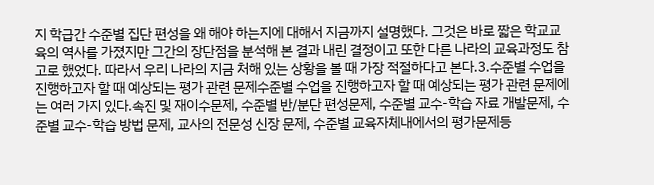지 학급간 수준별 집단 편성을 왜 해야 하는지에 대해서 지금까지 설명했다. 그것은 바로 짧은 학교교육의 역사를 가졌지만 그간의 장단점을 분석해 본 결과 내린 결정이고 또한 다른 나라의 교육과정도 참고로 했었다. 따라서 우리 나라의 지금 처해 있는 상황을 볼 때 가장 적절하다고 본다.3.수준별 수업을 진행하고자 할 때 예상되는 평가 관련 문제수준별 수업을 진행하고자 할 때 예상되는 평가 관련 문제에는 여러 가지 있다.속진 및 재이수문제, 수준별 반/분단 편성문제, 수준별 교수-학습 자료 개발문제, 수준별 교수-학습 방법 문제, 교사의 전문성 신장 문제, 수준별 교육자체내에서의 평가문제등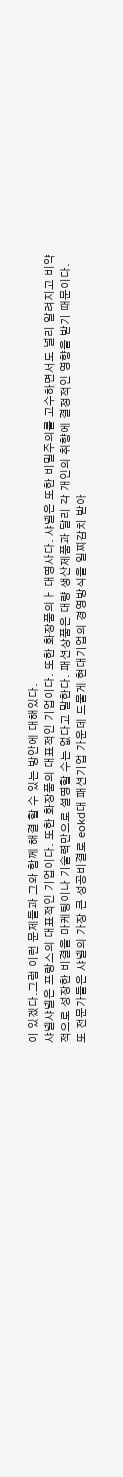이 있겠다.그럼 이런 문제들과 그와 함께 해결 할 수 있는 방안에 대해있다.
샤넬샤넬은 프랑스의 대표적인 기업이다. 또한 화장품의 대표적인 기업이다. 또한 화장품의ㅏ 대명사다. 샤넬은 또한 비밀주의를 고수하면서도 널리 알려지고 비약적으로 성장한 비결을 마케팅이나 기술력만으로 설명할 수는 없다고 말한다. 패션상품은 대량 생산제품과 달리 각 개인의 취향에 결정적인 영향을 받기 때문이다. 또 전문가들은 샤넬의 가장 큰 성공비결로 eokd대 패션기업 가운데 드물게 현대기업의 경영방식을 일찌감치 받아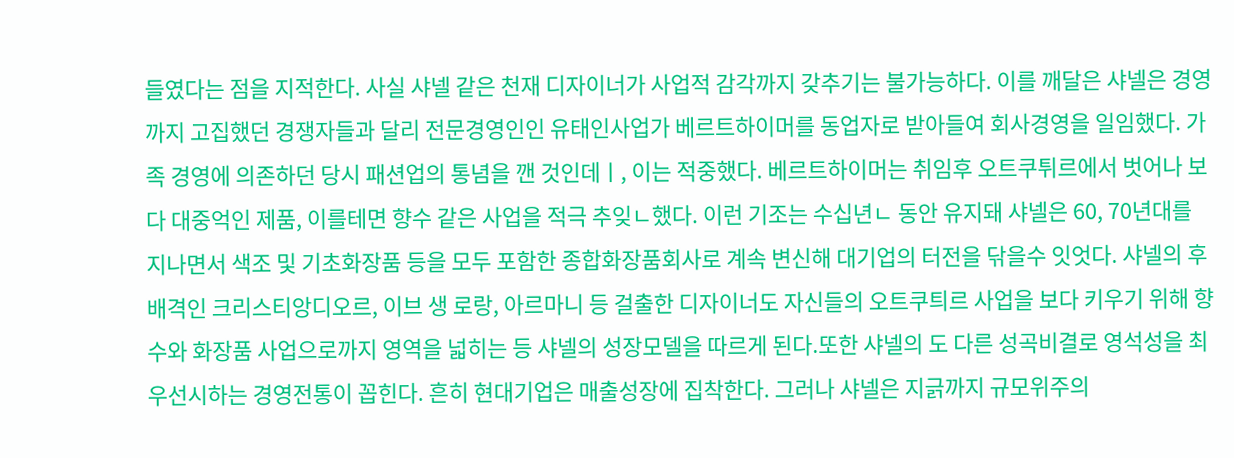들였다는 점을 지적한다. 사실 샤넬 같은 천재 디자이너가 사업적 감각까지 갖추기는 불가능하다. 이를 깨달은 샤넬은 경영까지 고집했던 경쟁자들과 달리 전문경영인인 유태인사업가 베르트하이머를 동업자로 받아들여 회사경영을 일임했다. 가족 경영에 의존하던 당시 패션업의 통념을 깬 것인데ㅣ, 이는 적중했다. 베르트하이머는 취임후 오트쿠튀르에서 벗어나 보다 대중억인 제품, 이를테면 향수 같은 사업을 적극 추잊ㄴ했다. 이런 기조는 수십년ㄴ 동안 유지돼 샤넬은 60, 70년대를 지나면서 색조 및 기초화장품 등을 모두 포함한 종합화장품회사로 계속 변신해 대기업의 터전을 닦을수 잇엇다. 샤넬의 후배격인 크리스티앙디오르, 이브 생 로랑, 아르마니 등 걸출한 디자이너도 자신들의 오트쿠틔르 사업을 보다 키우기 위해 향수와 화장품 사업으로까지 영역을 넓히는 등 샤넬의 성장모델을 따르게 된다.또한 샤넬의 도 다른 성곡비결로 영석성을 최우선시하는 경영전통이 꼽힌다. 흔히 현대기업은 매출성장에 집착한다. 그러나 샤넬은 지긁까지 규모위주의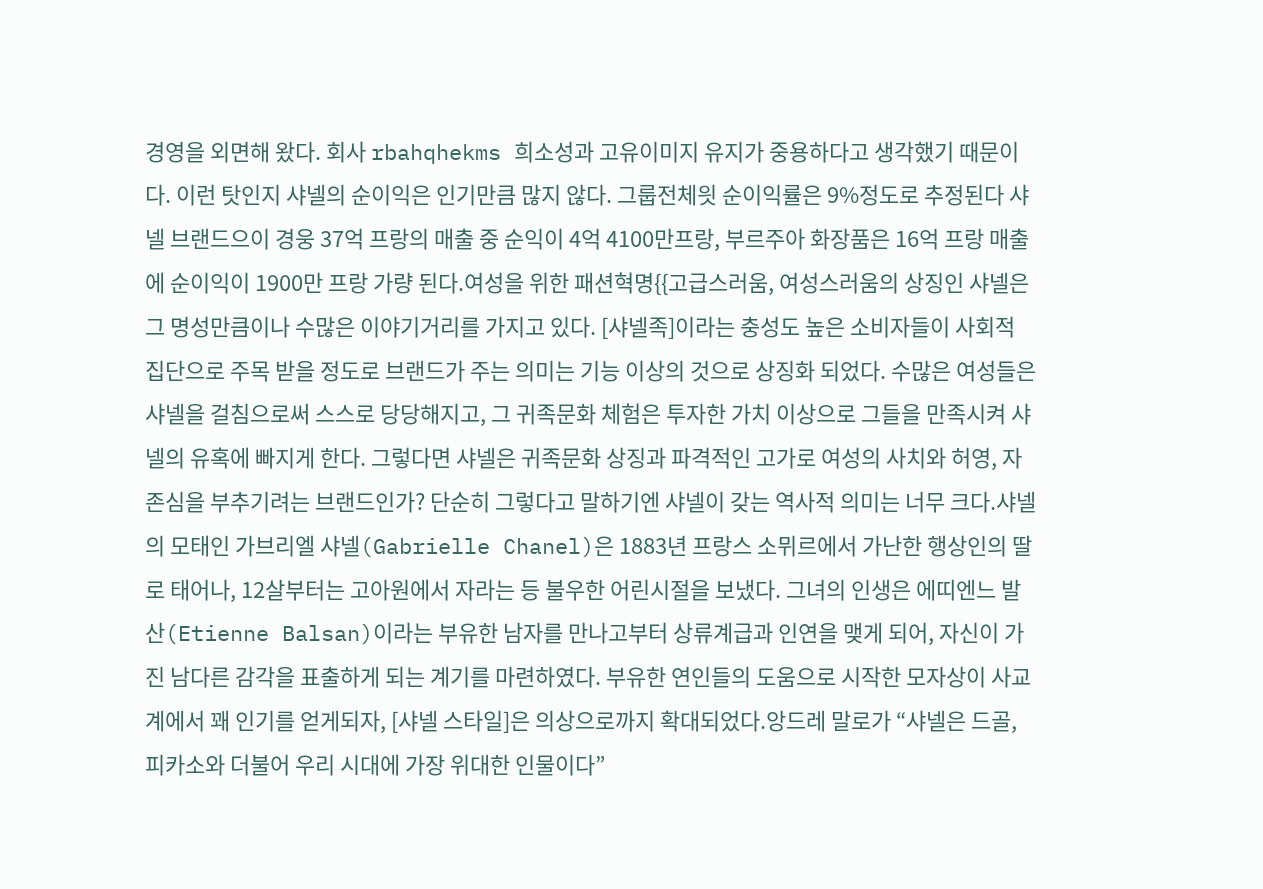경영을 외면해 왔다. 회사 rbahqhekms 희소성과 고유이미지 유지가 중용하다고 생각했기 때문이다. 이런 탓인지 샤넬의 순이익은 인기만큼 많지 않다. 그룹전체읫 순이익률은 9%정도로 추정된다 샤넬 브랜드으이 경웅 37억 프랑의 매출 중 순익이 4억 4100만프랑, 부르주아 화장품은 16억 프랑 매출에 순이익이 1900만 프랑 가량 된다.여성을 위한 패션혁명{{고급스러움, 여성스러움의 상징인 샤넬은 그 명성만큼이나 수많은 이야기거리를 가지고 있다. [샤넬족]이라는 충성도 높은 소비자들이 사회적 집단으로 주목 받을 정도로 브랜드가 주는 의미는 기능 이상의 것으로 상징화 되었다. 수많은 여성들은 샤넬을 걸침으로써 스스로 당당해지고, 그 귀족문화 체험은 투자한 가치 이상으로 그들을 만족시켜 샤넬의 유혹에 빠지게 한다. 그렇다면 샤넬은 귀족문화 상징과 파격적인 고가로 여성의 사치와 허영, 자존심을 부추기려는 브랜드인가? 단순히 그렇다고 말하기엔 샤넬이 갖는 역사적 의미는 너무 크다.샤넬의 모태인 가브리엘 샤넬(Gabrielle Chanel)은 1883년 프랑스 소뮈르에서 가난한 행상인의 딸로 태어나, 12살부터는 고아원에서 자라는 등 불우한 어린시절을 보냈다. 그녀의 인생은 에띠엔느 발산(Etienne Balsan)이라는 부유한 남자를 만나고부터 상류계급과 인연을 맺게 되어, 자신이 가진 남다른 감각을 표출하게 되는 계기를 마련하였다. 부유한 연인들의 도움으로 시작한 모자상이 사교계에서 꽤 인기를 얻게되자, [샤넬 스타일]은 의상으로까지 확대되었다.앙드레 말로가 “샤넬은 드골, 피카소와 더불어 우리 시대에 가장 위대한 인물이다”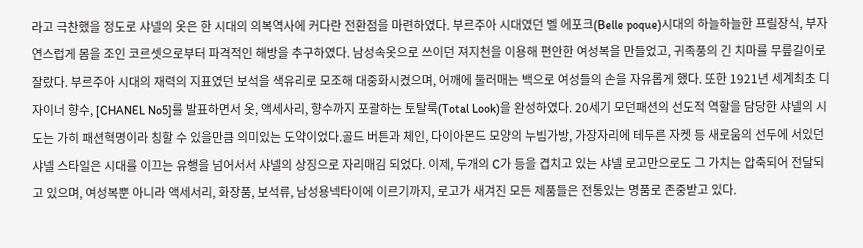라고 극찬했을 정도로 샤넬의 옷은 한 시대의 의복역사에 커다란 전환점을 마련하였다. 부르주아 시대였던 벨 에포크(Belle poque)시대의 하늘하늘한 프릴장식, 부자연스럽게 몸을 조인 코르셋으로부터 파격적인 해방을 추구하였다. 남성속옷으로 쓰이던 져지천을 이용해 편안한 여성복을 만들었고, 귀족풍의 긴 치마를 무릎길이로 잘랐다. 부르주아 시대의 재력의 지표였던 보석을 색유리로 모조해 대중화시켰으며, 어깨에 둘러매는 백으로 여성들의 손을 자유롭게 했다. 또한 1921년 세계최초 디자이너 향수, [CHANEL No5]를 발표하면서 옷, 액세사리, 향수까지 포괄하는 토탈룩(Total Look)을 완성하였다. 20세기 모던패션의 선도적 역할을 담당한 샤넬의 시도는 가히 패션혁명이라 칭할 수 있을만큼 의미있는 도약이었다.골드 버튼과 체인, 다이아몬드 모양의 누빔가방, 가장자리에 테두른 자켓 등 새로움의 선두에 서있던 샤넬 스타일은 시대를 이끄는 유행을 넘어서서 샤넬의 상징으로 자리매김 되었다. 이제, 두개의 C가 등을 겹치고 있는 샤넬 로고만으로도 그 가치는 압축되어 전달되고 있으며, 여성복뿐 아니라 액세서리, 화장품, 보석류, 남성용넥타이에 이르기까지, 로고가 새겨진 모든 제품들은 전통있는 명품로 존중받고 있다.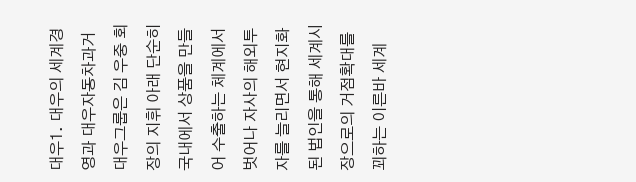대우1. 대우의 세계경영과 대우자동차과거 대우그룹은 김 우중 회장의 지휘 아래 단순히 국내에서 상품을 만들어 수출하는 체계에서 벗어나 자사의 해외투자를 늘리면서 현지화된 법인을 통해 세계시장으로의 거점확대를 꾀하는 이른바 세계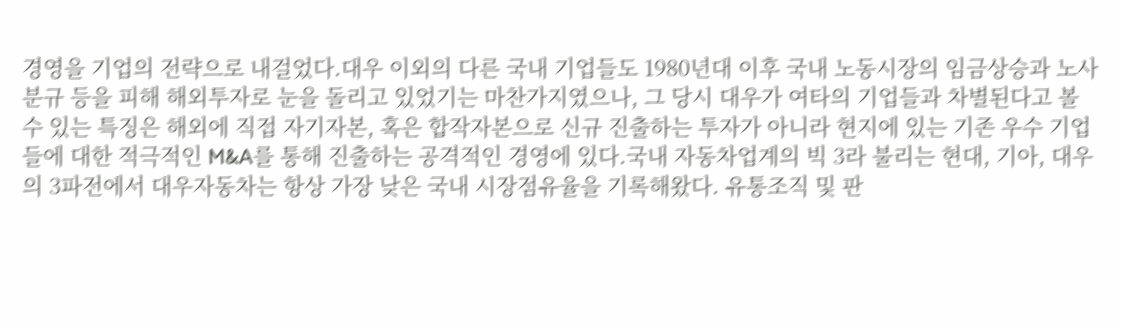경영을 기업의 전략으로 내걸었다.대우 이외의 다른 국내 기업들도 1980년대 이후 국내 노동시장의 임금상승과 노사분규 등을 피해 해외투자로 눈을 돌리고 있었기는 마찬가지였으나, 그 당시 대우가 여타의 기업들과 차별된다고 볼 수 있는 특징은 해외에 직접 자기자본, 혹은 합작자본으로 신규 진출하는 투자가 아니라 현지에 있는 기존 우수 기업들에 대한 적극적인 M&A를 통해 진출하는 공격적인 경영에 있다.국내 자동차업계의 빅 3라 불리는 현대, 기아, 대우의 3파전에서 대우자동차는 항상 가장 낮은 국내 시장점유율을 기록해왔다. 유통조직 및 판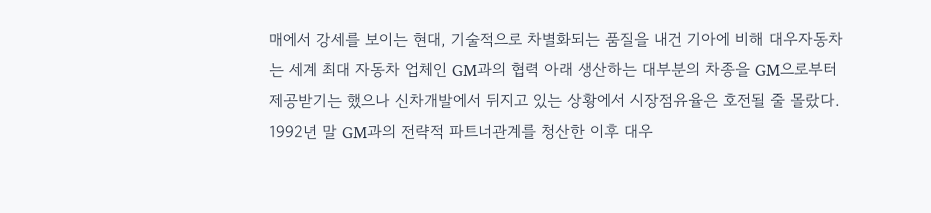매에서 강세를 보이는 현대, 기술적으로 차별화되는 품질을 내건 기아에 비해 대우자동차는 세계 최대 자동차 업체인 GM과의 협력 아래 생산하는 대부분의 차종을 GM으로부터 제공받기는 했으나 신차개발에서 뒤지고 있는 상황에서 시장점유율은 호전될 줄 몰랐다. 1992년 말 GM과의 전략적 파트너관계를 청산한 이후 대우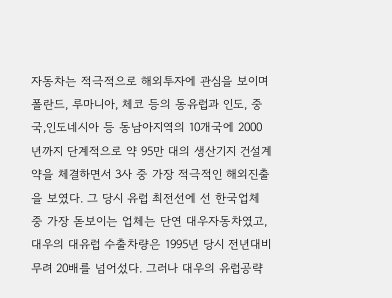자동차는 적극적으로 해외투자에 관심을 보이며 폴란드, 루마니아, 체코 등의 동유럽과 인도, 중국,인도네시아 등 동남아지역의 10개국에 2000년까지 단계적으로 약 95만 대의 생산기지 건설계약을 체결하면서 3사 중 가장 적극적인 해외진출을 보였다. 그 당시 유럽 최전선에 선 한국업체 중 가장 돋보이는 업체는 단연 대우자동차였고, 대우의 대유럽 수출차량은 1995년 당시 전년대비 무려 20배를 넘어섰다. 그러나 대우의 유럽공략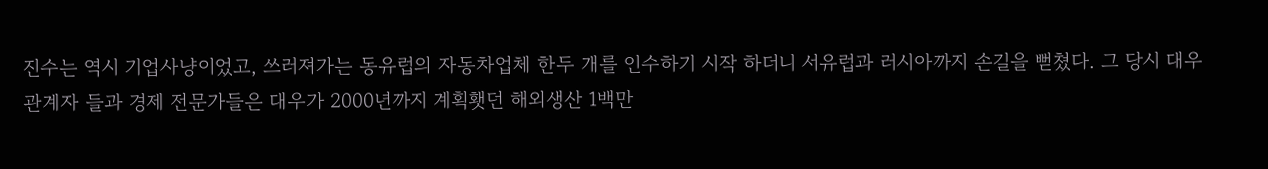진수는 역시 기업사냥이었고, 쓰러져가는 동유럽의 자동차업체 한두 개를 인수하기 시작 하더니 서유럽과 러시아까지 손길을 뻗쳤다. 그 당시 대우 관계자 들과 경제 전문가들은 대우가 2000년까지 계획횃던 해외생산 1백만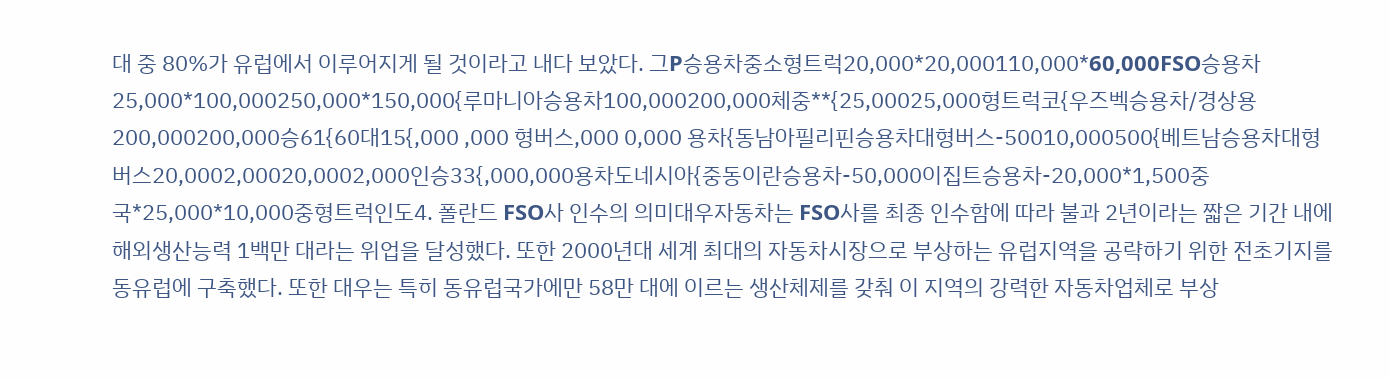대 중 80%가 유럽에서 이루어지게 될 것이라고 내다 보았다. 그P승용차중소형트럭20,000*20,000110,000*60,000FSO승용차25,000*100,000250,000*150,000{루마니아승용차100,000200,000체중**{25,00025,000형트럭코{우즈벡승용차/경상용200,000200,000승61{60대15{,000 ,000 형버스,000 0,000 용차{동남아필리핀승용차대형버스-50010,000500{베트남승용차대형버스20,0002,00020,0002,000인승33{,000,000용차도네시아{중동이란승용차-50,000이집트승용차-20,000*1,500중국*25,000*10,000중형트럭인도4. 폴란드 FSO사 인수의 의미대우자동차는 FSO사를 최종 인수함에 따라 불과 2년이라는 짧은 기간 내에 해외생산능력 1백만 대라는 위업을 달성했다. 또한 2000년대 세계 최대의 자동차시장으로 부상하는 유럽지역을 공략하기 위한 전초기지를 동유럽에 구축했다. 또한 대우는 특히 동유럽국가에만 58만 대에 이르는 생산체제를 갖춰 이 지역의 강력한 자동차업체로 부상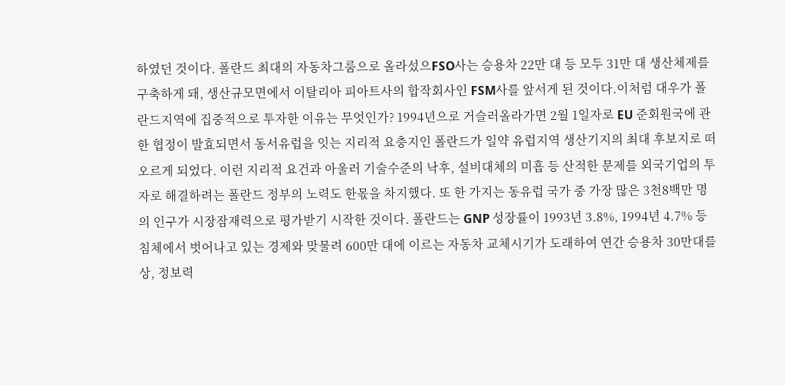하였던 것이다. 폴란드 최대의 자동차그룸으로 올라섰으FSO사는 승용차 22만 대 등 모두 31만 대 생산체제를 구축하게 돼, 생산규모면에서 이탈리아 피아트사의 합작회사인 FSM사를 앞서게 된 것이다.이처럼 대우가 폴란드지역에 집중적으로 투자한 이유는 무엇인가? 1994년으로 거슬러올라가면 2월 1일자로 EU 준회원국에 관한 협정이 발효되면서 동서유럽을 잇는 지리적 요충지인 폴란드가 일약 유럽지역 생산기지의 최대 후보지로 떠오르게 되었다. 이런 지리적 요건과 아울러 기술수준의 낙후, 설비대체의 미흡 등 산적한 문제를 외국기업의 투자로 해결하려는 폴란드 정부의 노력도 한몫을 차지했다. 또 한 가지는 동유럽 국가 중 가장 많은 3천8백만 명의 인구가 시장잠재력으로 평가받기 시작한 것이다. 폴란드는 GNP 성장률이 1993년 3.8%, 1994년 4.7% 등 침체에서 벗어나고 있는 경제와 맞물려 600만 대에 이르는 자동차 교체시기가 도래하여 연간 승용차 30만대를 상, 정보력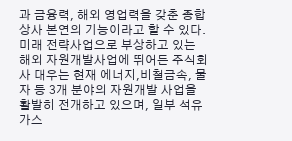과 금융력, 해외 영업력을 갖춘 종합상사 본연의 기능이라고 할 수 있다.미래 전략사업으로 부상하고 있는 해외 자원개발사업에 뛰어든 주식회사 대우는 현재 에너지,비철금속, 물자 등 3개 분야의 자원개발 사업을 활발히 전개하고 있으며, 일부 석유가스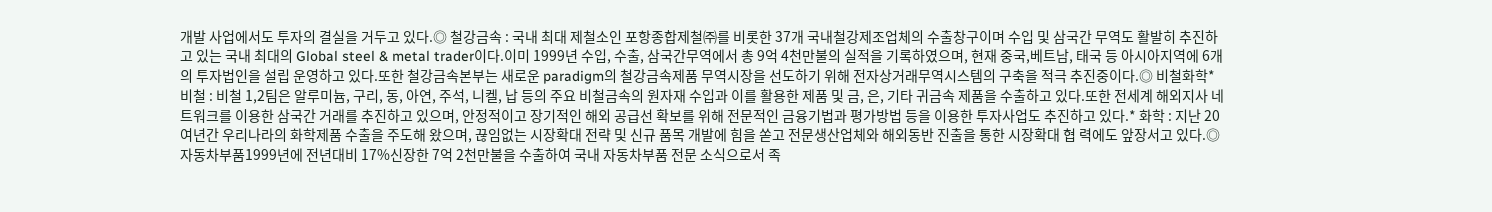개발 사업에서도 투자의 결실을 거두고 있다.◎ 철강금속 : 국내 최대 제철소인 포항종합제철㈜를 비롯한 37개 국내철강제조업체의 수출창구이며 수입 및 삼국간 무역도 활발히 추진하고 있는 국내 최대의 Global steel & metal trader이다.이미 1999년 수입, 수출, 삼국간무역에서 총 9억 4천만불의 실적을 기록하였으며, 현재 중국,베트남, 태국 등 아시아지역에 6개의 투자법인을 설립 운영하고 있다.또한 철강금속본부는 새로운 paradigm의 철강금속제품 무역시장을 선도하기 위해 전자상거래무역시스템의 구축을 적극 추진중이다.◎ 비철화학* 비철 : 비철 1,2팀은 알루미늄, 구리, 동, 아연, 주석, 니켈, 납 등의 주요 비철금속의 원자재 수입과 이를 활용한 제품 및 금, 은, 기타 귀금속 제품을 수출하고 있다.또한 전세계 해외지사 네트워크를 이용한 삼국간 거래를 추진하고 있으며, 안정적이고 장기적인 해외 공급선 확보를 위해 전문적인 금융기법과 평가방법 등을 이용한 투자사업도 추진하고 있다.* 화학 : 지난 20여년간 우리나라의 화학제품 수출을 주도해 왔으며, 끊임없는 시장확대 전략 및 신규 품목 개발에 힘을 쏟고 전문생산업체와 해외동반 진출을 통한 시장확대 협 력에도 앞장서고 있다.◎ 자동차부품1999년에 전년대비 17%신장한 7억 2천만불을 수출하여 국내 자동차부품 전문 소식으로서 족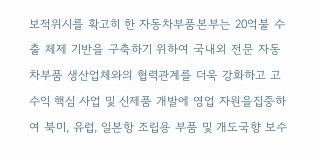보적위시를 확고히 한 자동차부품본부는 20억불 수출 체제 기반을 구축하기 위하여 국내외 전문 자동차부품 생산업체와의 협력관계를 더욱 강화하고 고수익 핵심 사업 및 신제품 개발에 영업 자원을집중하여 북미, 유럽, 일본항 조립용 부품 및 개도국향 보수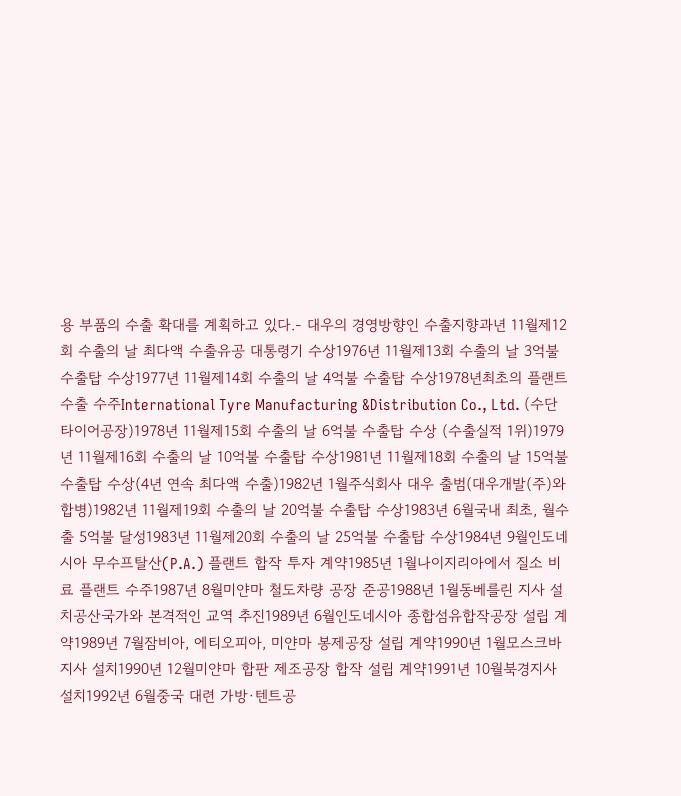용 부품의 수출 확대를 계획하고 있다.- 대우의 경영방향인 수출지향과년 11월제12회 수출의 날 최다액 수출유공 대통령기 수상1976년 11월제13회 수출의 날 3억불 수출탑 수상1977년 11월제14회 수출의 날 4억불 수출탑 수상1978년최초의 플랜트 수출 수주International Tyre Manufacturing &Distribution Co., Ltd. (수단 타이어공장)1978년 11월제15회 수출의 날 6억불 수출탑 수상 (수출실적 1위)1979년 11월제16회 수출의 날 10억불 수출탑 수상1981년 11월제18회 수출의 날 15억불 수출탑 수상(4년 연속 최다액 수출)1982년 1월주식회사 대우 출범(대우개발(주)와 합병)1982년 11월제19회 수출의 날 20억불 수출탑 수상1983년 6월국내 최초, 월수출 5억불 달성1983년 11월제20회 수출의 날 25억불 수출탑 수상1984년 9월인도네시아 무수프탈산(P.A.) 플랜트 합작 투자 계약1985년 1월나이지리아에서 질소 비료 플랜트 수주1987년 8월미얀마 철도차량 공장 준공1988년 1월동베를린 지사 설치공산국가와 본격적인 교역 추진1989년 6월인도네시아 종합섬유합작공장 설립 계약1989년 7월잠비아, 에티오피아, 미얀마 봉제공장 설립 계약1990년 1월모스크바 지사 설치1990년 12월미얀마 합판 제조공장 합작 설립 계약1991년 10월북경지사 설치1992년 6월중국 대련 가방·텐트공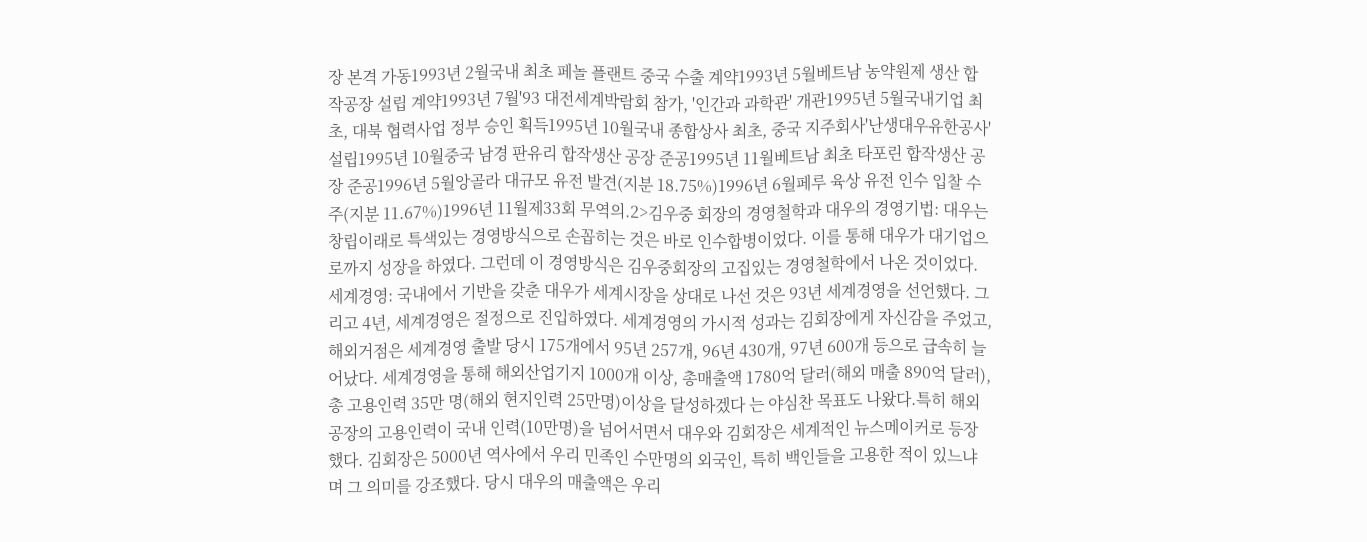장 본격 가동1993년 2월국내 최초 페놀 플랜트 중국 수출 계약1993년 5월베트남 농약원제 생산 합작공장 설립 계약1993년 7월'93 대전세계박람회 참가, '인간과 과학관' 개관1995년 5월국내기업 최초, 대북 협력사업 정부 승인 획득1995년 10월국내 종합상사 최초, 중국 지주회사'난생대우유한공사' 설립1995년 10월중국 남경 판유리 합작생산 공장 준공1995년 11월베트남 최초 타포린 합작생산 공장 준공1996년 5월앙골라 대규모 유전 발견(지분 18.75%)1996년 6월페루 육상 유전 인수 입찰 수주(지분 11.67%)1996년 11월제33회 무역의.2>김우중 회장의 경영철학과 대우의 경영기법: 대우는 창립이래로 특색있는 경영방식으로 손꼽히는 것은 바로 인수합병이었다. 이를 통해 대우가 대기업으로까지 성장을 하였다. 그런데 이 경영방식은 김우중회장의 고집있는 경영철학에서 나온 것이었다.세계경영: 국내에서 기반을 갖춘 대우가 세계시장을 상대로 나선 것은 93년 세계경영을 선언했다. 그리고 4년, 세계경영은 절정으로 진입하였다. 세계경영의 가시적 성과는 김회장에게 자신감을 주었고, 해외거점은 세계경영 출발 당시 175개에서 95년 257개, 96년 430개, 97년 600개 등으로 급속히 늘어났다. 세계경영을 통해 해외산업기지 1000개 이상, 총매출액 1780억 달러(해외 매출 890억 달러), 총 고용인력 35만 명(해외 현지인력 25만명)이상을 달성하겠다 는 야심찬 목표도 나왔다.특히 해외공장의 고용인력이 국내 인력(10만명)을 넘어서면서 대우와 김회장은 세계적인 뉴스메이커로 등장했다. 김회장은 5000년 역사에서 우리 민족인 수만명의 외국인, 특히 백인들을 고용한 적이 있느냐 며 그 의미를 강조했다. 당시 대우의 매출액은 우리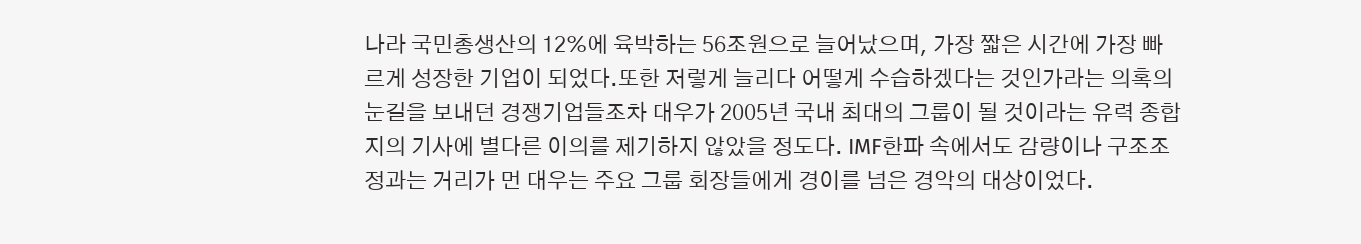나라 국민총생산의 12%에 육박하는 56조원으로 늘어났으며, 가장 짧은 시간에 가장 빠르게 성장한 기업이 되었다.또한 저렇게 늘리다 어떻게 수습하겠다는 것인가라는 의혹의 눈길을 보내던 경쟁기업들조차 대우가 2005년 국내 최대의 그룹이 될 것이라는 유력 종합지의 기사에 별다른 이의를 제기하지 않았을 정도다. IMF한파 속에서도 감량이나 구조조정과는 거리가 먼 대우는 주요 그룹 회장들에게 경이를 넘은 경악의 대상이었다.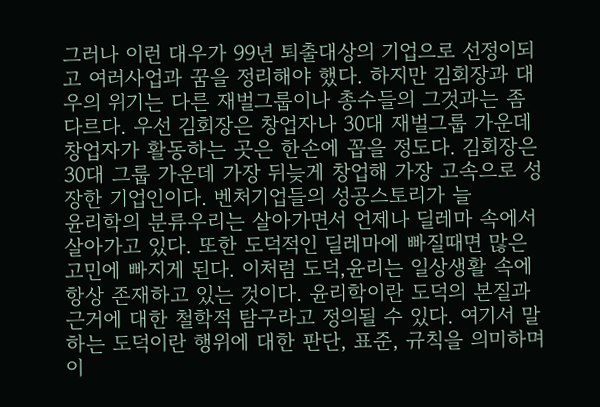그러나 이런 대우가 99년 퇴출대상의 기업으로 선정이되고 여러사업과 꿈을 정리해야 했다. 하지만 김회장과 대우의 위기는 다른 재벌그룹이나 총수들의 그것과는 좀 다르다. 우선 김회장은 창업자나 30대 재벌그룹 가운데 창업자가 활동하는 곳은 한손에 꼽을 정도다. 김회장은 30대 그룹 가운데 가장 뒤늦게 창업해 가장 고속으로 성장한 기업인이다. 벤처기업들의 성공스토리가 늘
윤리학의 분류우리는 살아가면서 언제나 딜레마 속에서 살아가고 있다. 또한 도덕적인 딜레마에 빠질때면 많은 고민에 빠지게 된다. 이처럼 도덕,윤리는 일상생활 속에 항상 존재하고 있는 것이다. 윤리학이란 도덕의 본질과 근거에 대한 철학적 탐구라고 정의될 수 있다. 여기서 말하는 도덕이란 행위에 대한 판단, 표준, 규칙을 의미하며 이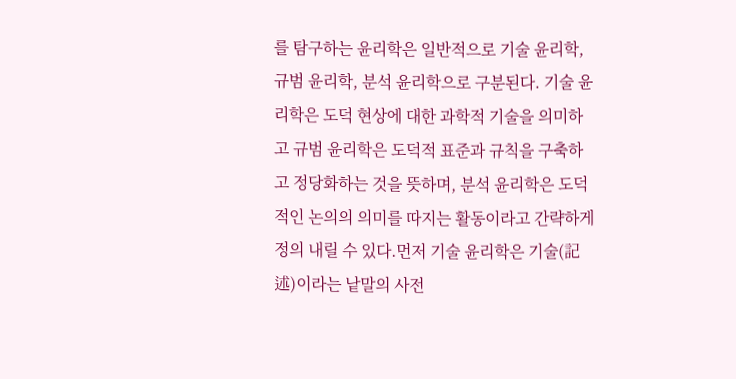를 탐구하는 윤리학은 일반적으로 기술 윤리학, 규범 윤리학, 분석 윤리학으로 구분된다. 기술 윤리학은 도덕 현상에 대한 과학적 기술을 의미하고 규범 윤리학은 도덕적 표준과 규칙을 구축하고 정당화하는 것을 뜻하며, 분석 윤리학은 도덕적인 논의의 의미를 따지는 활동이라고 간략하게 정의 내릴 수 있다.먼저 기술 윤리학은 기술(記述)이라는 낱말의 사전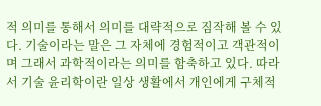적 의미를 통해서 의미를 대략적으로 짐작해 볼 수 있다. 기술이라는 말은 그 자체에 경험적이고 객관적이며 그래서 과학적이라는 의미를 함축하고 있다. 따라서 기술 윤리학이란 일상 생활에서 개인에게 구체적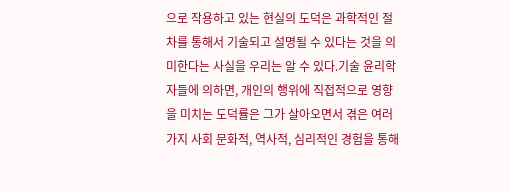으로 작용하고 있는 현실의 도덕은 과학적인 절차를 통해서 기술되고 설명될 수 있다는 것을 의미한다는 사실을 우리는 알 수 있다.기술 윤리학자들에 의하면, 개인의 행위에 직접적으로 영향을 미치는 도덕률은 그가 살아오면서 겪은 여러 가지 사회 문화적, 역사적, 심리적인 경험을 통해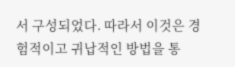서 구성되었다. 따라서 이것은 경험적이고 귀납적인 방법을 통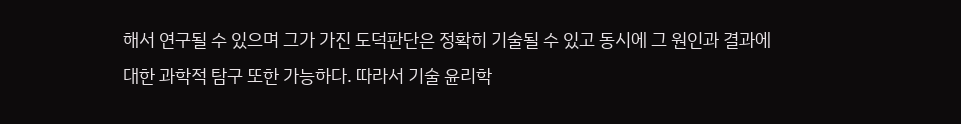해서 연구될 수 있으며 그가 가진 도덕판단은 정확히 기술될 수 있고 동시에 그 원인과 결과에 대한 과학적 탐구 또한 가능하다. 따라서 기술 윤리학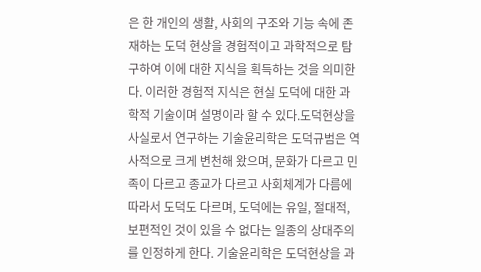은 한 개인의 생활, 사회의 구조와 기능 속에 존재하는 도덕 현상을 경험적이고 과학적으로 탐구하여 이에 대한 지식을 획득하는 것을 의미한다. 이러한 경험적 지식은 현실 도덕에 대한 과학적 기술이며 설명이라 할 수 있다.도덕현상을 사실로서 연구하는 기술윤리학은 도덕규범은 역사적으로 크게 변천해 왔으며, 문화가 다르고 민족이 다르고 종교가 다르고 사회체계가 다름에 따라서 도덕도 다르며, 도덕에는 유일, 절대적, 보편적인 것이 있을 수 없다는 일종의 상대주의를 인정하게 한다. 기술윤리학은 도덕현상을 과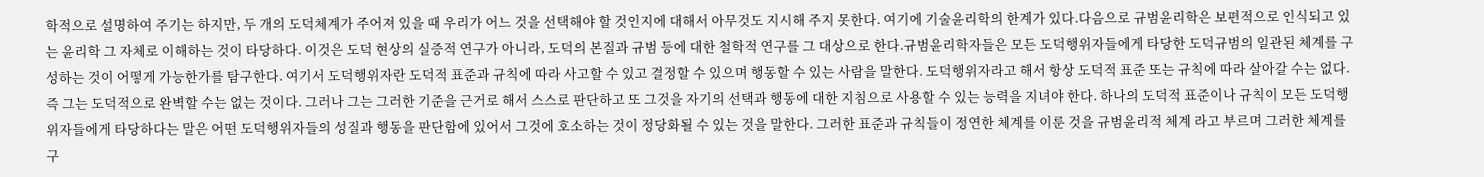학적으로 설명하여 주기는 하지만, 두 개의 도덕체계가 주어져 있을 때 우리가 어느 것을 선택해야 할 것인지에 대해서 아무것도 지시해 주지 못한다. 여기에 기술윤리학의 한계가 있다.다음으로 규범윤리학은 보편적으로 인식되고 있는 윤리학 그 자체로 이해하는 것이 타당하다. 이것은 도덕 현상의 실증적 연구가 아니라, 도덕의 본질과 규범 등에 대한 철학적 연구를 그 대상으로 한다.규범윤리학자들은 모든 도덕행위자들에게 타당한 도덕규범의 일관된 체계를 구성하는 것이 어떻게 가능한가를 탐구한다. 여기서 도덕행위자란 도덕적 표준과 규칙에 따라 사고할 수 있고 결정할 수 있으며 행동할 수 있는 사람을 말한다. 도덕행위자라고 해서 항상 도덕적 표준 또는 규칙에 따라 살아갈 수는 없다. 즉 그는 도덕적으로 완벽할 수는 없는 것이다. 그러나 그는 그러한 기준을 근거로 해서 스스로 판단하고 또 그것을 자기의 선택과 행동에 대한 지침으로 사용할 수 있는 능력을 지녀야 한다. 하나의 도덕적 표준이나 규칙이 모든 도덕행위자들에게 타당하다는 말은 어떤 도덕행위자들의 성질과 행동을 판단함에 있어서 그것에 호소하는 것이 정당화될 수 있는 것을 말한다. 그러한 표준과 규칙들이 정연한 체계를 이룬 것을 규범윤리적 체계 라고 부르며 그러한 체계를 구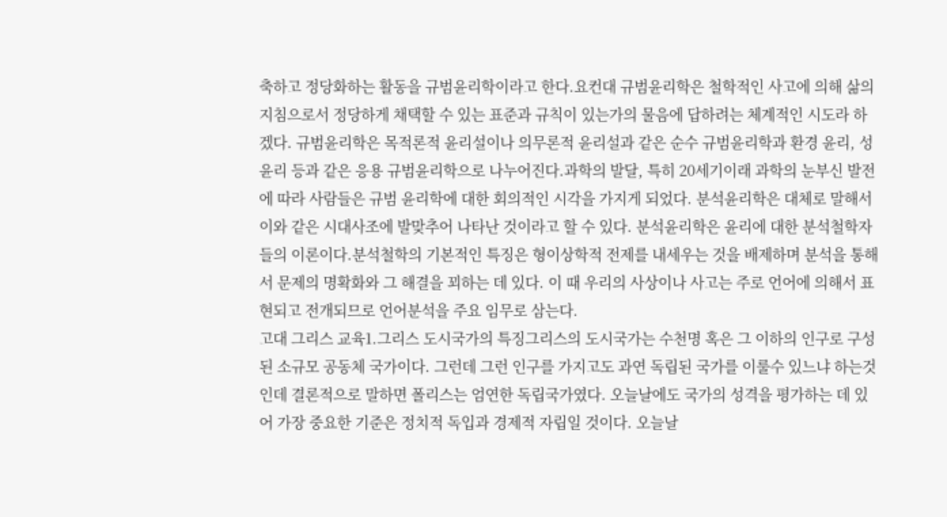축하고 정당화하는 활동을 규범윤리학이라고 한다.요컨대 규범윤리학은 철학적인 사고에 의해 삶의 지침으로서 정당하게 채택할 수 있는 표준과 규칙이 있는가의 물음에 답하려는 체계적인 시도라 하겠다. 규범윤리학은 목적론적 윤리설이나 의무론적 윤리설과 같은 순수 규범윤리학과 환경 윤리, 성 윤리 등과 같은 응용 규범윤리학으로 나누어진다.과학의 발달, 특히 20세기이래 과학의 눈부신 발전에 따라 사람들은 규범 윤리학에 대한 회의적인 시각을 가지게 되었다. 분석윤리학은 대체로 말해서 이와 같은 시대사조에 발맞추어 나타난 것이라고 할 수 있다. 분석윤리학은 윤리에 대한 분석철학자들의 이론이다.분석철학의 기본적인 특징은 형이상학적 전제를 내세우는 것을 배제하며 분석을 통해서 문제의 명확화와 그 해결을 꾀하는 데 있다. 이 때 우리의 사상이나 사고는 주로 언어에 의해서 표현되고 전개되므로 언어분석을 주요 임무로 삼는다.
고대 그리스 교육1.그리스 도시국가의 특징그리스의 도시국가는 수천명 혹은 그 이하의 인구로 구성된 소규모 공동체 국가이다. 그런데 그런 인구를 가지고도 과연 독립된 국가를 이룰수 있느냐 하는것인데 결론적으로 말하면 폴리스는 엄연한 독립국가였다. 오늘날에도 국가의 성격을 평가하는 데 있어 가장 중요한 기준은 정치적 독입과 경제적 자립일 것이다. 오늘날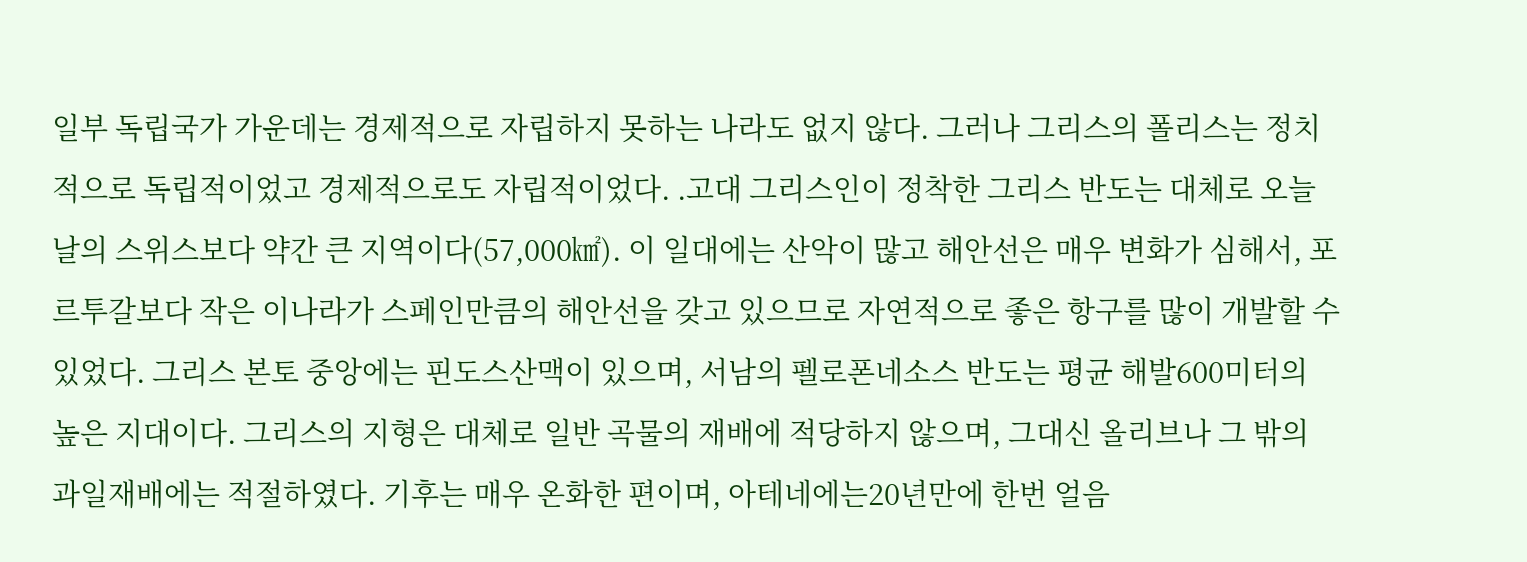일부 독립국가 가운데는 경제적으로 자립하지 못하는 나라도 없지 않다. 그러나 그리스의 폴리스는 정치적으로 독립적이었고 경제적으로도 자립적이었다. .고대 그리스인이 정착한 그리스 반도는 대체로 오늘날의 스위스보다 약간 큰 지역이다(57,000㎢). 이 일대에는 산악이 많고 해안선은 매우 변화가 심해서, 포르투갈보다 작은 이나라가 스페인만큼의 해안선을 갖고 있으므로 자연적으로 좋은 항구를 많이 개발할 수 있었다. 그리스 본토 중앙에는 핀도스산맥이 있으며, 서남의 펠로폰네소스 반도는 평균 해발600미터의 높은 지대이다. 그리스의 지형은 대체로 일반 곡물의 재배에 적당하지 않으며, 그대신 올리브나 그 밖의 과일재배에는 적절하였다. 기후는 매우 온화한 편이며, 아테네에는20년만에 한번 얼음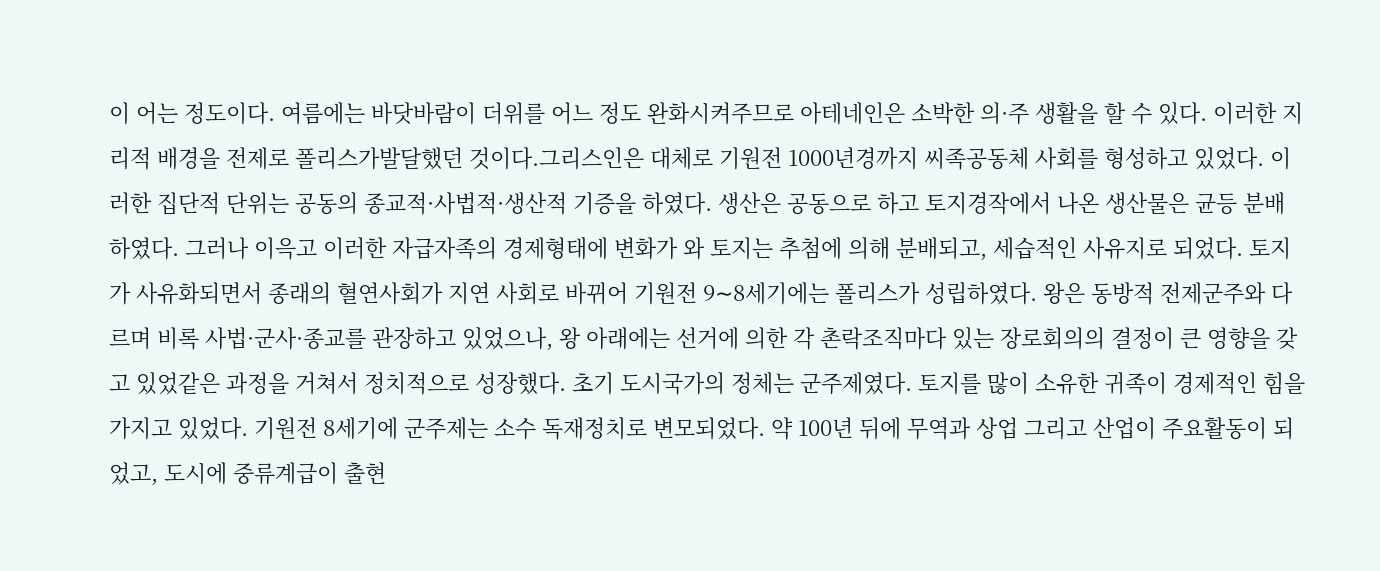이 어는 정도이다. 여름에는 바닷바람이 더위를 어느 정도 완화시켜주므로 아테네인은 소박한 의·주 생활을 할 수 있다. 이러한 지리적 배경을 전제로 폴리스가발달했던 것이다.그리스인은 대체로 기원전 1000년경까지 씨족공동체 사회를 형성하고 있었다. 이러한 집단적 단위는 공동의 종교적·사법적·생산적 기증을 하였다. 생산은 공동으로 하고 토지경작에서 나온 생산물은 균등 분배하였다. 그러나 이윽고 이러한 자급자족의 경제형태에 변화가 와 토지는 추첨에 의해 분배되고, 세습적인 사유지로 되었다. 토지가 사유화되면서 종래의 혈연사회가 지연 사회로 바뀌어 기원전 9∼8세기에는 폴리스가 성립하였다. 왕은 동방적 전제군주와 다르며 비록 사법·군사·종교를 관장하고 있었으나, 왕 아래에는 선거에 의한 각 촌락조직마다 있는 장로회의의 결정이 큰 영향을 갖고 있었같은 과정을 거쳐서 정치적으로 성장했다. 초기 도시국가의 정체는 군주제였다. 토지를 많이 소유한 귀족이 경제적인 힘을 가지고 있었다. 기원전 8세기에 군주제는 소수 독재정치로 변모되었다. 약 100년 뒤에 무역과 상업 그리고 산업이 주요활동이 되었고, 도시에 중류계급이 출현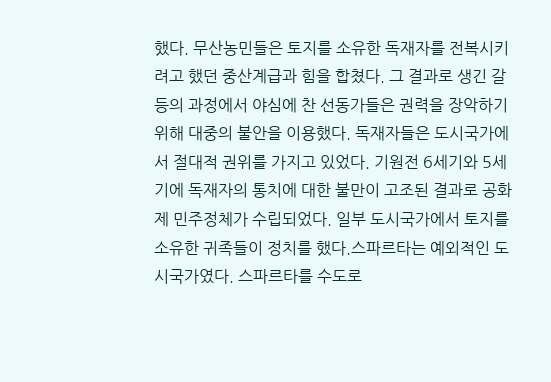했다. 무산농민들은 토지를 소유한 독재자를 전복시키려고 했던 중산계급과 힘을 합쳤다. 그 결과로 생긴 갈등의 과정에서 야심에 찬 선동가들은 권력을 장악하기 위해 대중의 불안을 이용했다. 독재자들은 도시국가에서 절대적 권위를 가지고 있었다. 기원전 6세기와 5세기에 독재자의 통치에 대한 불만이 고조된 결과로 공화제 민주정체가 수립되었다. 일부 도시국가에서 토지를 소유한 귀족들이 정치를 했다.스파르타는 예외적인 도시국가였다. 스파르타를 수도로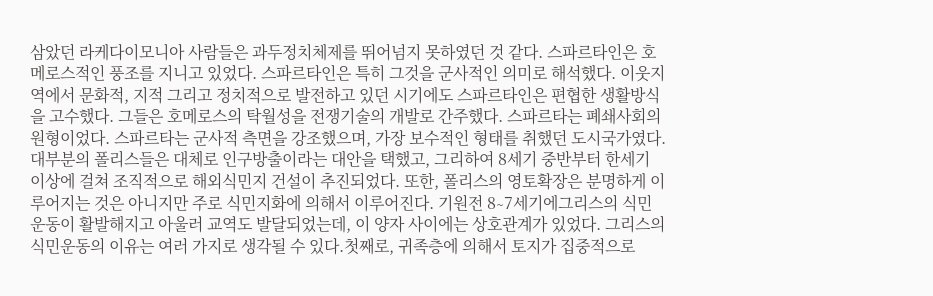삼았던 라케다이모니아 사람들은 과두정치체제를 뛰어넘지 못하였던 것 같다. 스파르타인은 호메로스적인 풍조를 지니고 있었다. 스파르타인은 특히 그것을 군사적인 의미로 해석했다. 이웃지역에서 문화적, 지적 그리고 정치적으로 발전하고 있던 시기에도 스파르타인은 편협한 생활방식을 고수했다. 그들은 호메로스의 탁월성을 전쟁기술의 개발로 간주했다. 스파르타는 폐쇄사회의 원형이었다. 스파르타는 군사적 측면을 강조했으며, 가장 보수적인 형태를 취했던 도시국가였다.대부분의 폴리스들은 대체로 인구방출이라는 대안을 택했고, 그리하여 8세기 중반부터 한세기 이상에 걸쳐 조직적으로 해외식민지 건설이 추진되었다. 또한, 폴리스의 영토확장은 분명하게 이루어지는 것은 아니지만 주로 식민지화에 의해서 이루어진다. 기원전 8∼7세기에그리스의 식민운동이 활발해지고 아울러 교역도 발달되었는데, 이 양자 사이에는 상호관계가 있었다. 그리스의 식민운동의 이유는 여러 가지로 생각될 수 있다.첫째로, 귀족층에 의해서 토지가 집중적으로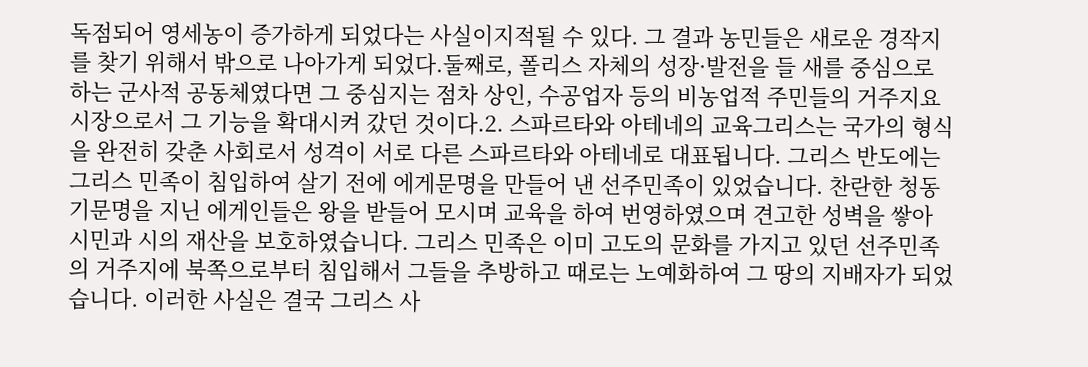독점되어 영세농이 증가하게 되었다는 사실이지적될 수 있다. 그 결과 농민들은 새로운 경작지를 찾기 위해서 밖으로 나아가게 되었다.둘째로, 폴리스 자체의 성장·발전을 들 새를 중심으로 하는 군사적 공동체였다면 그 중심지는 점차 상인, 수공업자 등의 비농업적 주민들의 거주지요 시장으로서 그 기능을 확대시켜 갔던 것이다.2. 스파르타와 아테네의 교육그리스는 국가의 형식을 완전히 갖춘 사회로서 성격이 서로 다른 스파르타와 아테네로 대표됩니다. 그리스 반도에는 그리스 민족이 침입하여 살기 전에 에게문명을 만들어 낸 선주민족이 있었습니다. 찬란한 청동기문명을 지닌 에게인들은 왕을 받들어 모시며 교육을 하여 번영하였으며 견고한 성벽을 쌓아 시민과 시의 재산을 보호하였습니다. 그리스 민족은 이미 고도의 문화를 가지고 있던 선주민족의 거주지에 북쪽으로부터 침입해서 그들을 추방하고 때로는 노예화하여 그 땅의 지배자가 되었습니다. 이러한 사실은 결국 그리스 사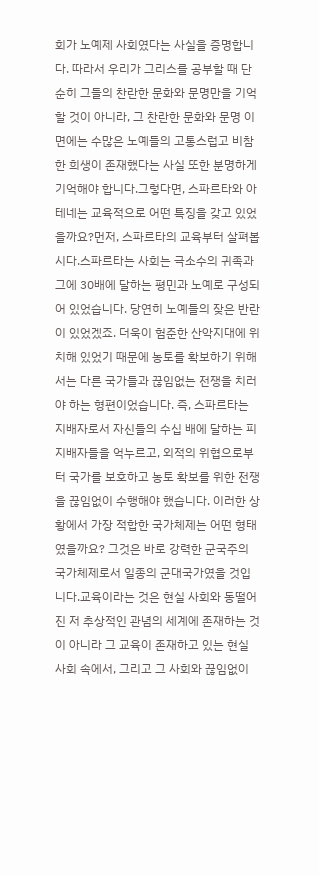회가 노예제 사회였다는 사실을 증명합니다. 따라서 우리가 그리스를 공부할 때 단순히 그들의 찬란한 문화와 문명만을 기억할 것이 아니라, 그 찬란한 문화와 문명 이면에는 수많은 노예들의 고통스럽고 비참한 희생이 존재했다는 사실 또한 분명하게 기억해야 합니다.그렇다면, 스파르타와 아테네는 교육적으로 어떤 특징을 갖고 있었을까요?먼저, 스파르타의 교육부터 살펴봅시다.스파르타는 사회는 극소수의 귀족과 그에 30배에 달하는 평민과 노예로 구성되어 있었습니다. 당연히 노예들의 잦은 반란이 있었겠죠. 더욱이 험준한 산악지대에 위치해 있었기 때문에 농토를 확보하기 위해서는 다른 국가들과 끊임없는 전쟁을 치러야 하는 형편이었습니다. 즉, 스파르타는 지배자로서 자신들의 수십 배에 달하는 피지배자들을 억누르고, 외적의 위협으로부터 국가를 보호하고 농토 확보를 위한 전쟁을 끊임없이 수행해야 했습니다. 이러한 상황에서 가장 적합한 국가체제는 어떤 형태였을까요? 그것은 바로 강력한 군국주의 국가체제로서 일종의 군대국가였을 것입니다.교육이라는 것은 현실 사회와 동떨어진 저 추상적인 관념의 세계에 존재하는 것이 아니라 그 교육이 존재하고 있는 현실 사회 속에서, 그리고 그 사회와 끊임없이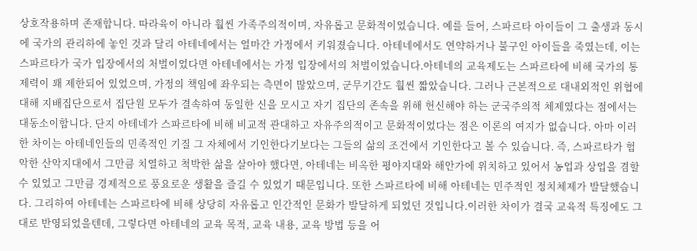상호작용하며 존재합니다. 따라육이 아니라 훨씬 가족주의적이며, 자유롭고 문화적이었습니다. 예를 들어, 스파르타 아이들이 그 출생과 동시에 국가의 관리하에 놓인 것과 달리 아테네에서는 얼마간 가정에서 키워졌습니다. 아테네에서도 연약하거나 불구인 아이들을 죽였는데, 이는 스파르타가 국가 입장에서의 처벌이었다면 아테네에서는 가정 입장에서의 처벌이었습니다.아테네의 교육제도는 스파르타에 비해 국가의 통제력이 꽤 제한되어 있었으며, 가정의 책임에 좌우되는 측면이 많았으며, 군무기간도 훨씬 짧았습니다. 그러나 근본적으로 대내외적인 위협에 대해 지배집단으로서 집단원 모두가 결속하여 동일한 신을 모시고 자기 집단의 존속을 위해 헌신해야 하는 군국주의적 체제였다는 점에서는 대동소이합니다. 단지 아테네가 스파르타에 비해 비교적 관대하고 자유주의적이고 문화적이었다는 점은 이론의 여지가 없습니다. 아마 이러한 차이는 아테네인들의 민족적인 기질 그 자체에서 기인한다기보다는 그들의 삶의 조건에서 기인한다고 볼 수 있습니다. 즉, 스파르타가 험악한 산악지대에서 그만큼 치열하고 척박한 삶을 살아야 했다면, 아테네는 비옥한 평야지대와 해안가에 위치하고 있어서 농업과 상업을 겸할 수 있었고 그만큼 경제적으로 풍요로운 생활을 즐길 수 있었기 때문입니다. 또한 스파르타에 비해 아테네는 민주적인 정치체제가 발달했습니다. 그리하여 아테네는 스파르타에 비해 상당히 자유롭고 인간적인 문화가 발달하게 되었던 것입니다.이러한 차이가 결국 교육적 특징에도 그대로 반영되었을텐데, 그렇다면 아테네의 교육 목적, 교육 내용, 교육 방법 등을 어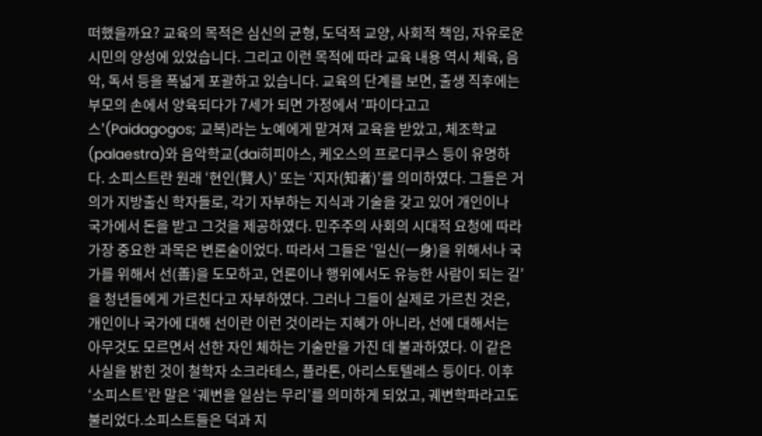떠했을까요? 교육의 목적은 심신의 균형, 도덕적 교양, 사회적 책임, 자유로운 시민의 양성에 있었습니다. 그리고 이런 목적에 따라 교육 내용 역시 체육, 음악, 독서 등을 폭넓게 포괄하고 있습니다. 교육의 단계를 보면, 출생 직후에는 부모의 손에서 양육되다가 7세가 되면 가정에서 '파이다고고스'(Paidagogos; 교복)라는 노예에게 맡겨져 교육을 받았고, 체조학교(palaestra)와 음악학교(dai히피아스, 케오스의 프로디쿠스 등이 유명하다. 소피스트란 원래 ‘현인(賢人)’ 또는 ‘지자(知者)’를 의미하였다. 그들은 거의가 지방출신 학자들로, 각기 자부하는 지식과 기술을 갖고 있어 개인이나 국가에서 돈을 받고 그것을 제공하였다. 민주주의 사회의 시대적 요청에 따라 가장 중요한 과목은 변론술이었다. 따라서 그들은 ‘일신(一身)을 위해서나 국가를 위해서 선(善)을 도모하고, 언론이나 행위에서도 유능한 사람이 되는 길’을 청년들에게 가르친다고 자부하였다. 그러나 그들이 실제로 가르친 것은, 개인이나 국가에 대해 선이란 이런 것이라는 지혜가 아니라, 선에 대해서는 아무것도 모르면서 선한 자인 체하는 기술만을 가진 데 불과하였다. 이 같은 사실을 밝힌 것이 철학자 소크라테스, 플라톤, 아리스토텔레스 등이다. 이후 ‘소피스트’란 말은 ‘궤변을 일삼는 무리’를 의미하게 되었고, 궤변학파라고도 불리었다.소피스트들은 덕과 지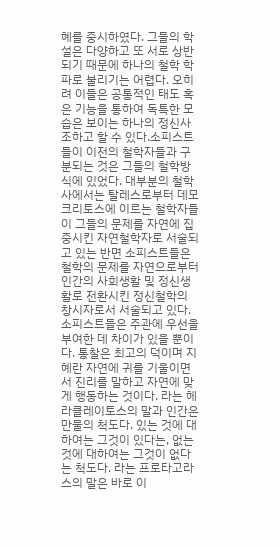혜를 중시하였다. 그들의 학설은 다양하고 또 서로 상반되기 때문에 하나의 철학 학파로 불리기는 어렵다. 오히려 이들은 공통적인 태도 혹은 기능을 통하여 독특한 모습은 보이는 하나의 정신사조하고 할 수 있다.소피스트들이 이전의 철학자들과 구분되는 것은 그들의 철학방식에 있었다. 대부분의 철학사에서는 탈레스로부터 데모크리토스에 이르는 철학자들이 그들의 문제를 자연에 집중시킨 자연철학자로 서술되고 있는 반면 소피스트들은 철학의 문제를 자연으로부터 인간의 사회생활 및 정신생활로 전환시킨 정신철학의 창시자로서 서술되고 있다. 소피스트들은 주관에 우선을 부여한 데 차이가 있을 뿐이다. 통찰은 최고의 덕이며 지혜란 자연에 귀를 기울이면서 진리를 말하고 자연에 맞게 행동하는 것이다. 라는 헤라클레이토스의 말과 인간은 만물의 척도다. 있는 것에 대하여는 그것이 있다는, 없는 것에 대하여는 그것이 없다는 척도다. 라는 프로타고라스의 말은 바로 이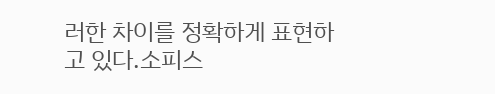러한 차이를 정확하게 표현하고 있다.소피스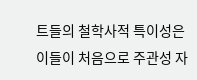트들의 철학사적 특이성은 이들이 처음으로 주관성 자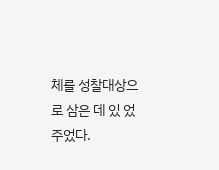체를 성찰대상으로 삼은 데 있 었주었다.